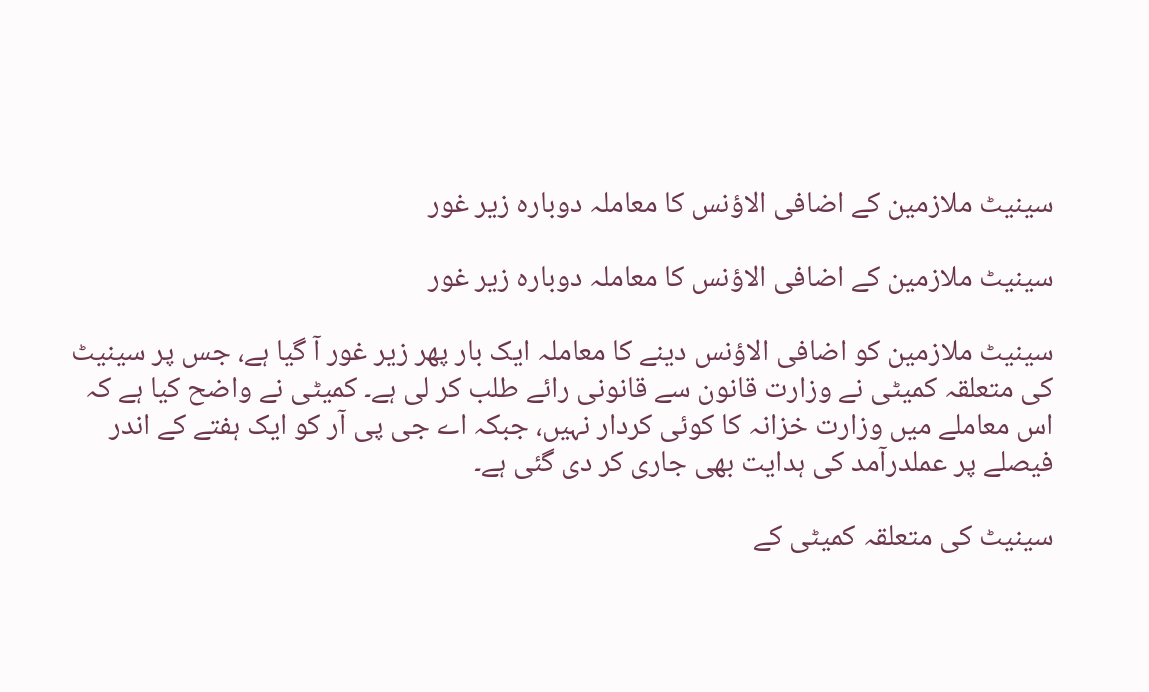سینیٹ ملازمین کے اضافی الاؤنس کا معاملہ دوبارہ زیر غور

سینیٹ ملازمین کے اضافی الاؤنس کا معاملہ دوبارہ زیر غور

سینیٹ ملازمین کو اضافی الاؤنس دینے کا معاملہ ایک بار پھر زیر غور آ گیا ہے، جس پر سینیٹ کی متعلقہ کمیٹی نے وزارت قانون سے قانونی رائے طلب کر لی ہے۔ کمیٹی نے واضح کیا ہے کہ اس معاملے میں وزارت خزانہ کا کوئی کردار نہیں، جبکہ اے جی پی آر کو ایک ہفتے کے اندر فیصلے پر عملدرآمد کی ہدایت بھی جاری کر دی گئی ہے۔

سینیٹ کی متعلقہ کمیٹی کے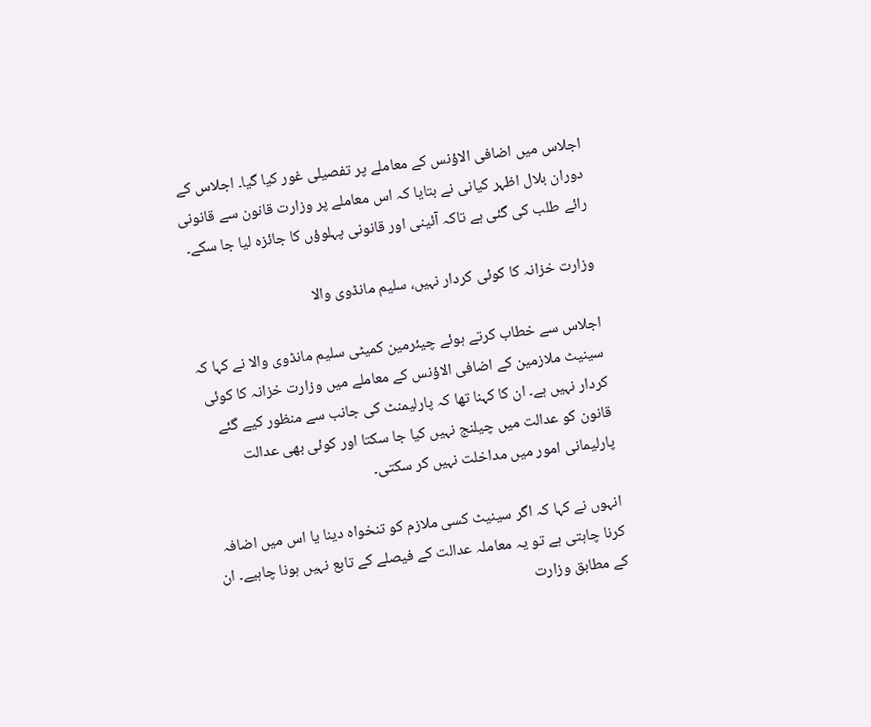اجلاس میں اضافی الاؤنس کے معاملے پر تفصیلی غور کیا گیا۔ اجلاس کے دوران بلال اظہر کیانی نے بتایا کہ اس معاملے پر وزارت قانون سے قانونی رائے طلب کی گئی ہے تاکہ آئینی اور قانونی پہلوؤں کا جائزہ لیا جا سکے۔

وزارت خزانہ کا کوئی کردار نہیں، سلیم مانڈوی والا

اجلاس سے خطاب کرتے ہوئے چیئرمین کمیٹی سلیم مانڈوی والا نے کہا کہ سینیٹ ملازمین کے اضافی الاؤنس کے معاملے میں وزارت خزانہ کا کوئی کردار نہیں ہے۔ ان کا کہنا تھا کہ پارلیمنٹ کی جانب سے منظور کیے گئے قانون کو عدالت میں چیلنج نہیں کیا جا سکتا اور کوئی بھی عدالت پارلیمانی امور میں مداخلت نہیں کر سکتی۔

انہوں نے کہا کہ اگر سینیٹ کسی ملازم کو تنخواہ دینا یا اس میں اضافہ کرنا چاہتی ہے تو یہ معاملہ عدالت کے فیصلے کے تابع نہیں ہونا چاہیے۔ ان کے مطابق وزارت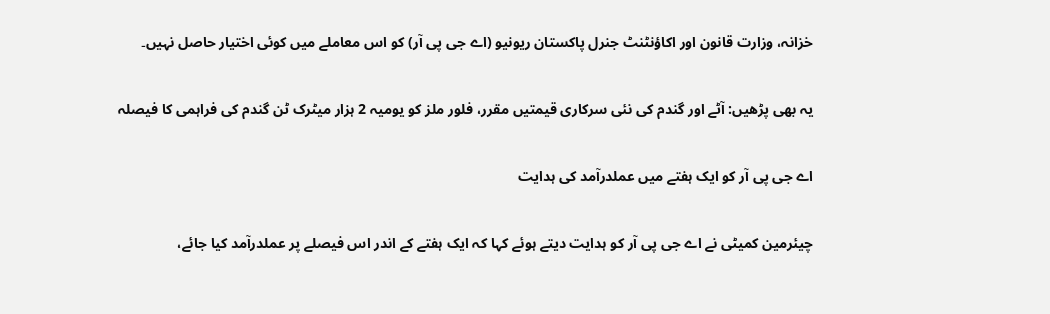خزانہ، وزارت قانون اور اکاؤنٹنٹ جنرل پاکستان ریونیو (اے جی پی آر) کو اس معاملے میں کوئی اختیار حاصل نہیں۔

یہ بھی پڑھیں: آٹے اور گندم کی نئی سرکاری قیمتیں مقرر، فلور ملز کو یومیہ 2 ہزار میٹرک ٹن گندم کی فراہمی کا فیصلہ

اے جی پی آر کو ایک ہفتے میں عملدرآمد کی ہدایت

چیئرمین کمیٹی نے اے جی پی آر کو ہدایت دیتے ہوئے کہا کہ ایک ہفتے کے اندر اس فیصلے پر عملدرآمد کیا جائے،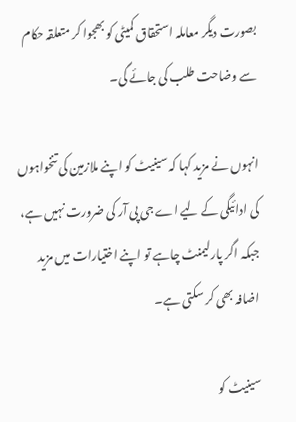بصورت دیگر معاملہ استحقاق کمیٹی کو بھجوا کر متعلقہ حکام سے وضاحت طلب کی جائے گی۔

انہوں نے مزید کہا کہ سینیٹ کو اپنے ملازمین کی تنخواہوں کی ادائیگی کے لیے اے جی پی آر کی ضرورت نہیں ہے، جبکہ اگر پارلیمنٹ چاہے تو اپنے اختیارات میں مزید اضافہ بھی کر سکتی ہے۔

سینیٹ کو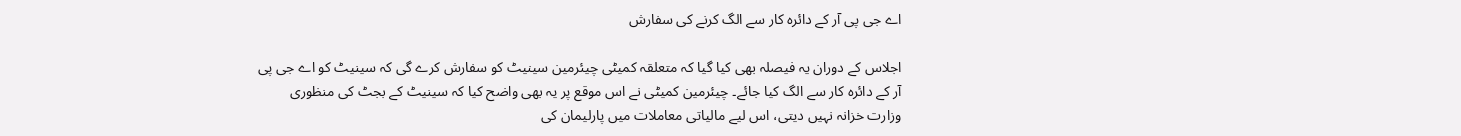اے جی پی آر کے دائرہ کار سے الگ کرنے کی سفارش

اجلاس کے دوران یہ فیصلہ بھی کیا گیا کہ متعلقہ کمیٹی چیئرمین سینیٹ کو سفارش کرے گی کہ سینیٹ کو اے جی پی آر کے دائرہ کار سے الگ کیا جائے۔ چیئرمین کمیٹی نے اس موقع پر یہ بھی واضح کیا کہ سینیٹ کے بجٹ کی منظوری وزارت خزانہ نہیں دیتی، اس لیے مالیاتی معاملات میں پارلیمان کی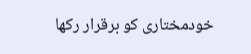خودمختاری کو برقرار رکھا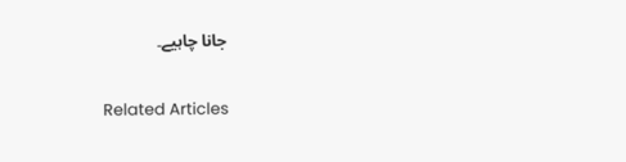جانا چاہیے۔

Related Articles